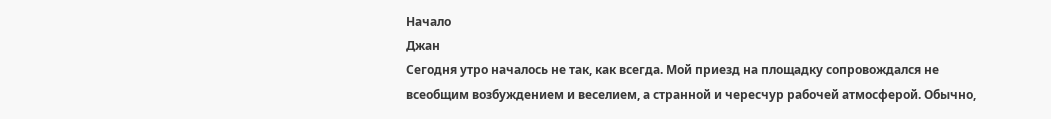Начало
Джан
Сегодня утро началось не так, как всегда. Мой приезд на площадку сопровождался не всеобщим возбуждением и веселием, а странной и чересчур рабочей атмосферой. Обычно,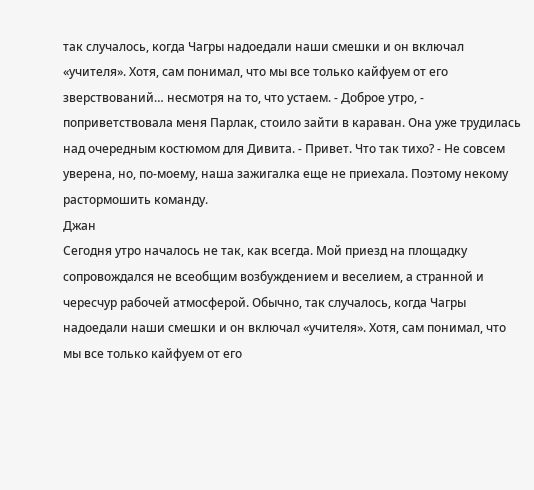так случалось, когда Чагры надоедали наши смешки и он включал «учителя». Хотя, сам понимал, что мы все только кайфуем от его зверствований… несмотря на то, что устаем. - Доброе утро, - поприветствовала меня Парлак, стоило зайти в караван. Она уже трудилась над очередным костюмом для Дивита. - Привет. Что так тихо? - Не совсем уверена, но, по-моему, наша зажигалка еще не приехала. Поэтому некому растормошить команду.
Джан
Сегодня утро началось не так, как всегда. Мой приезд на площадку сопровождался не всеобщим возбуждением и веселием, а странной и чересчур рабочей атмосферой. Обычно, так случалось, когда Чагры надоедали наши смешки и он включал «учителя». Хотя, сам понимал, что мы все только кайфуем от его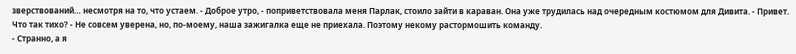зверствований… несмотря на то, что устаем. - Доброе утро, - поприветствовала меня Парлак, стоило зайти в караван. Она уже трудилась над очередным костюмом для Дивита. - Привет. Что так тихо? - Не совсем уверена, но, по-моему, наша зажигалка еще не приехала. Поэтому некому растормошить команду.
- Странно, а я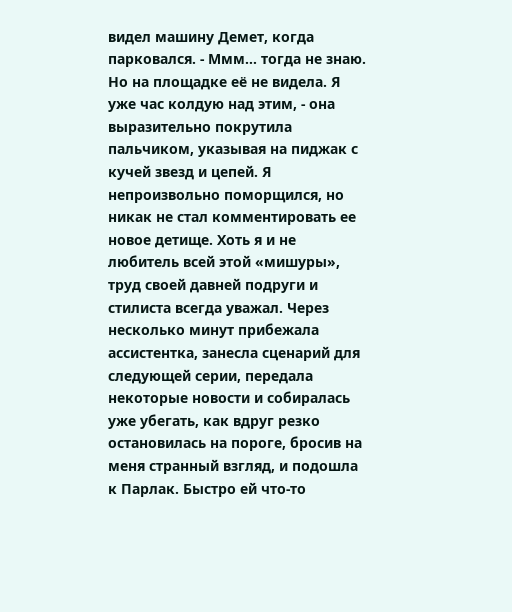видел машину Демет, когда парковался. - Ммм… тогда не знаю. Но на площадке её не видела. Я уже час колдую над этим, - она выразительно покрутила пальчиком, указывая на пиджак с кучей звезд и цепей. Я непроизвольно поморщился, но никак не стал комментировать ее новое детище. Хоть я и не любитель всей этой «мишуры», труд своей давней подруги и стилиста всегда уважал. Через несколько минут прибежала ассистентка, занесла сценарий для следующей серии, передала некоторые новости и собиралась уже убегать, как вдруг резко остановилась на пороге, бросив на меня странный взгляд, и подошла к Парлак. Быстро ей что-то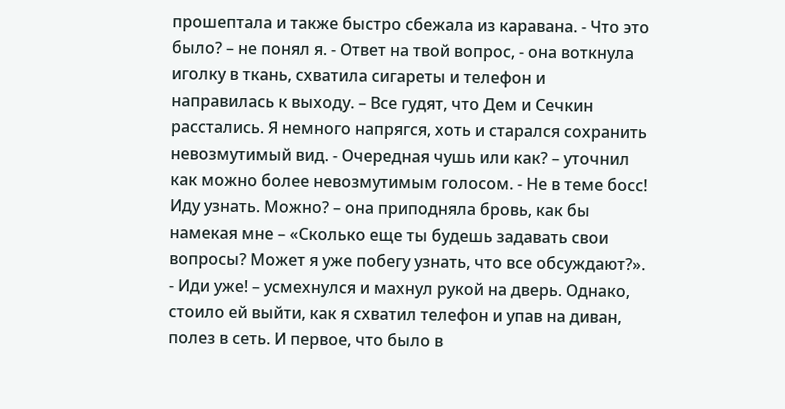прошептала и также быстро сбежала из каравана. - Что это было? – не понял я. - Ответ на твой вопрос, - она воткнула иголку в ткань, схватила сигареты и телефон и направилась к выходу. – Все гудят, что Дем и Сечкин расстались. Я немного напрягся, хоть и старался сохранить невозмутимый вид. - Очередная чушь или как? – уточнил как можно более невозмутимым голосом. - Не в теме босс! Иду узнать. Можно? – она приподняла бровь, как бы намекая мне – «Сколько еще ты будешь задавать свои вопросы? Может я уже побегу узнать, что все обсуждают?». - Иди уже! – усмехнулся и махнул рукой на дверь. Однако, стоило ей выйти, как я схватил телефон и упав на диван, полез в сеть. И первое, что было в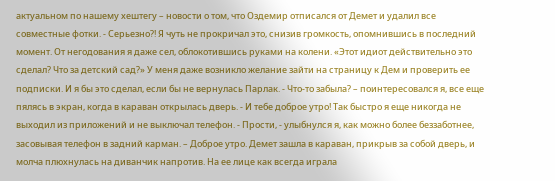актуальном по нашему хештегу – новости о том, что Оздемир отписался от Демет и удалил все совместные фотки. - Серьезно?! Я чуть не прокричал это, снизив громкость, опомнившись в последний момент. От негодования я даже сел, облокотившись руками на колени. «Этот идиот действительно это сделал? Что за детский сад?» У меня даже возникло желание зайти на страницу к Дем и проверить ее подписки. И я бы это сделал, если бы не вернулась Парлак. - Что-то забыла? – поинтересовался я, все еще пялясь в экран, когда в караван открылась дверь. - И тебе доброе утро! Так быстро я еще никогда не выходил из приложений и не выключал телефон. - Прости, - улыбнулся я, как можно более беззаботнее, засовывая телефон в задний карман. – Доброе утро. Демет зашла в караван, прикрыв за собой дверь, и молча плюхнулась на диванчик напротив. На ее лице как всегда играла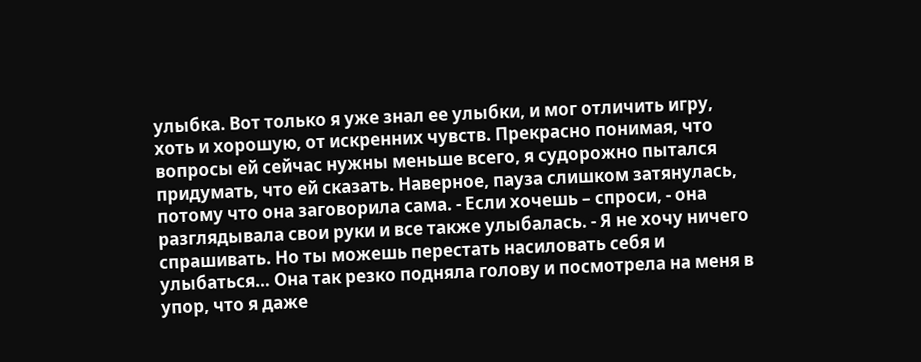улыбка. Вот только я уже знал ее улыбки, и мог отличить игру, хоть и хорошую, от искренних чувств. Прекрасно понимая, что вопросы ей сейчас нужны меньше всего, я судорожно пытался придумать, что ей сказать. Наверное, пауза слишком затянулась, потому что она заговорила сама. - Если хочешь – спроси, - она разглядывала свои руки и все также улыбалась. - Я не хочу ничего спрашивать. Но ты можешь перестать насиловать себя и улыбаться… Она так резко подняла голову и посмотрела на меня в упор, что я даже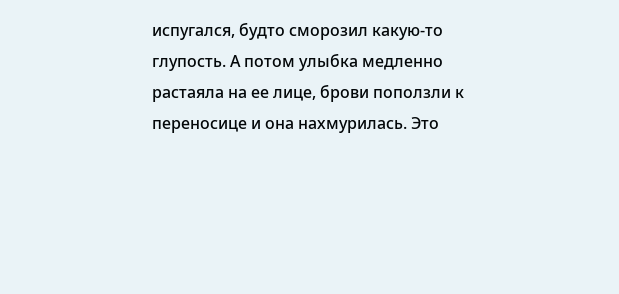испугался, будто сморозил какую-то глупость. А потом улыбка медленно растаяла на ее лице, брови поползли к переносице и она нахмурилась. Это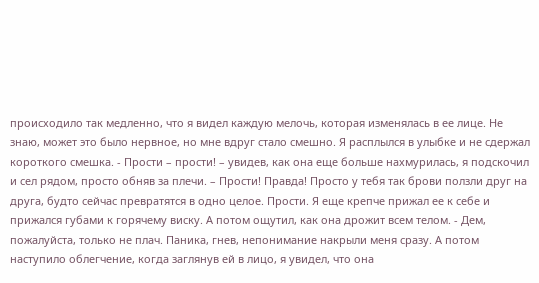происходило так медленно, что я видел каждую мелочь, которая изменялась в ее лице. Не знаю, может это было нервное, но мне вдруг стало смешно. Я расплылся в улыбке и не сдержал короткого смешка. - Прости – прости! – увидев, как она еще больше нахмурилась, я подскочил и сел рядом, просто обняв за плечи. – Прости! Правда! Просто у тебя так брови ползли друг на друга, будто сейчас превратятся в одно целое. Прости. Я еще крепче прижал ее к себе и прижался губами к горячему виску. А потом ощутил, как она дрожит всем телом. - Дем, пожалуйста, только не плач. Паника, гнев, непонимание накрыли меня сразу. А потом наступило облегчение, когда заглянув ей в лицо, я увидел, что она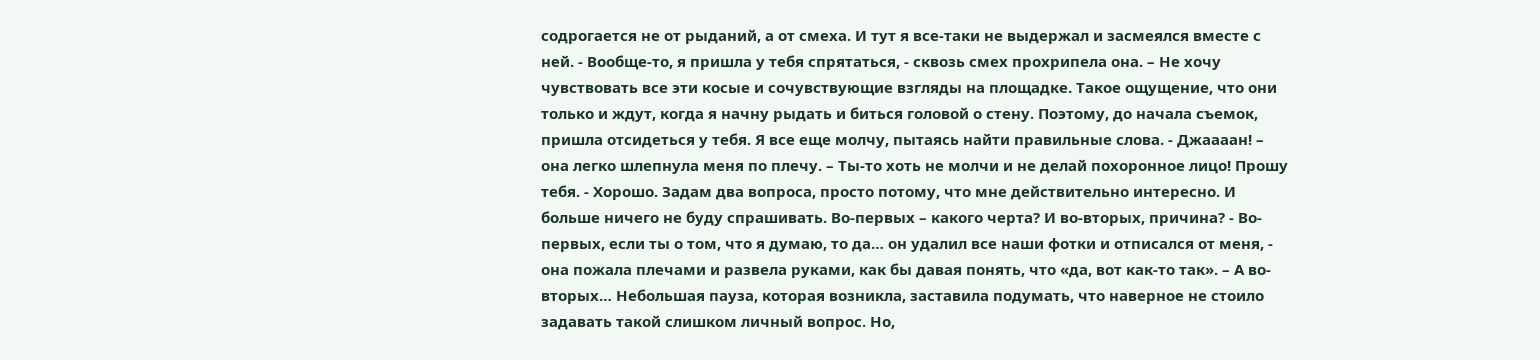содрогается не от рыданий, а от смеха. И тут я все-таки не выдержал и засмеялся вместе с ней. - Вообще-то, я пришла у тебя спрятаться, - сквозь смех прохрипела она. – Не хочу чувствовать все эти косые и сочувствующие взгляды на площадке. Такое ощущение, что они только и ждут, когда я начну рыдать и биться головой о стену. Поэтому, до начала съемок, пришла отсидеться у тебя. Я все еще молчу, пытаясь найти правильные слова. - Джаааан! – она легко шлепнула меня по плечу. – Ты-то хоть не молчи и не делай похоронное лицо! Прошу тебя. - Хорошо. Задам два вопроса, просто потому, что мне действительно интересно. И больше ничего не буду спрашивать. Во-первых – какого черта? И во-вторых, причина? - Во-первых, если ты о том, что я думаю, то да… он удалил все наши фотки и отписался от меня, - она пожала плечами и развела руками, как бы давая понять, что «да, вот как-то так». – А во-вторых… Небольшая пауза, которая возникла, заставила подумать, что наверное не стоило задавать такой слишком личный вопрос. Но,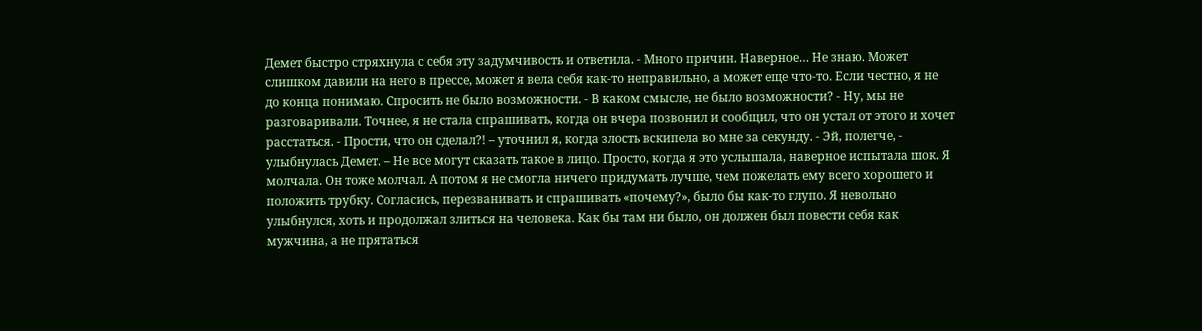Демет быстро стряхнула с себя эту задумчивость и ответила. - Много причин. Наверное… Не знаю. Может слишком давили на него в прессе, может я вела себя как-то неправильно, а может еще что-то. Если честно, я не до конца понимаю. Спросить не было возможности. - В каком смысле, не было возможности? - Ну, мы не разговаривали. Точнее, я не стала спрашивать, когда он вчера позвонил и сообщил, что он устал от этого и хочет расстаться. - Прости, что он сделал?! – уточнил я, когда злость вскипела во мне за секунду. - Эй, полегче, - улыбнулась Демет. – Не все могут сказать такое в лицо. Просто, когда я это услышала, наверное испытала шок. Я молчала. Он тоже молчал. А потом я не смогла ничего придумать лучше, чем пожелать ему всего хорошего и положить трубку. Согласись, перезванивать и спрашивать «почему?», было бы как-то глупо. Я невольно улыбнулся, хоть и продолжал злиться на человека. Как бы там ни было, он должен был повести себя как мужчина, а не прятаться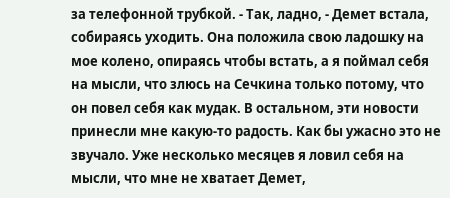за телефонной трубкой. - Так, ладно, - Демет встала, собираясь уходить. Она положила свою ладошку на мое колено, опираясь чтобы встать, а я поймал себя на мысли, что злюсь на Сечкина только потому, что он повел себя как мудак. В остальном, эти новости принесли мне какую-то радость. Как бы ужасно это не звучало. Уже несколько месяцев я ловил себя на мысли, что мне не хватает Демет,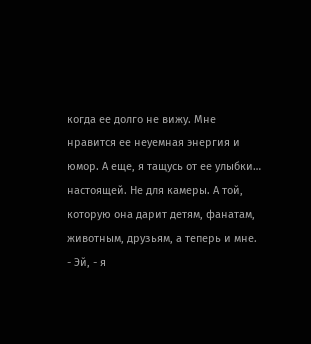когда ее долго не вижу. Мне нравится ее неуемная энергия и юмор. А еще, я тащусь от ее улыбки… настоящей. Не для камеры. А той, которую она дарит детям, фанатам, животным, друзьям, а теперь и мне. - Эй, - я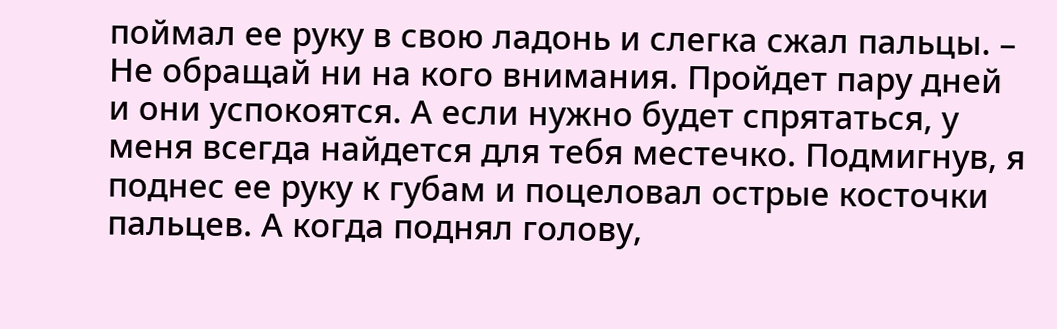поймал ее руку в свою ладонь и слегка сжал пальцы. – Не обращай ни на кого внимания. Пройдет пару дней и они успокоятся. А если нужно будет спрятаться, у меня всегда найдется для тебя местечко. Подмигнув, я поднес ее руку к губам и поцеловал острые косточки пальцев. А когда поднял голову,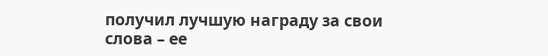получил лучшую награду за свои слова – ее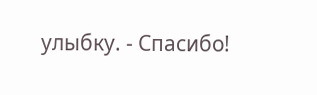улыбку. - Спасибо!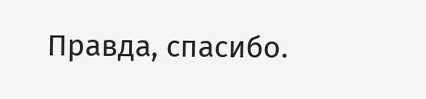Правда, спасибо.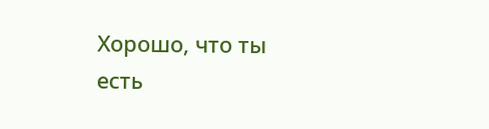Хорошо, что ты есть